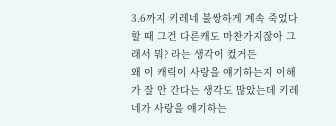3.6까지 키레네 불쌍하게 계속 죽었다할 때 그건 다른캐도 마찬가지잖아 그래서 뭐? 라는 생각이 컸거든
왜 이 캐릭이 사랑을 얘기하는지 이해가 잘 안 간다는 생각도 많았는데 키레네가 사랑을 얘기하는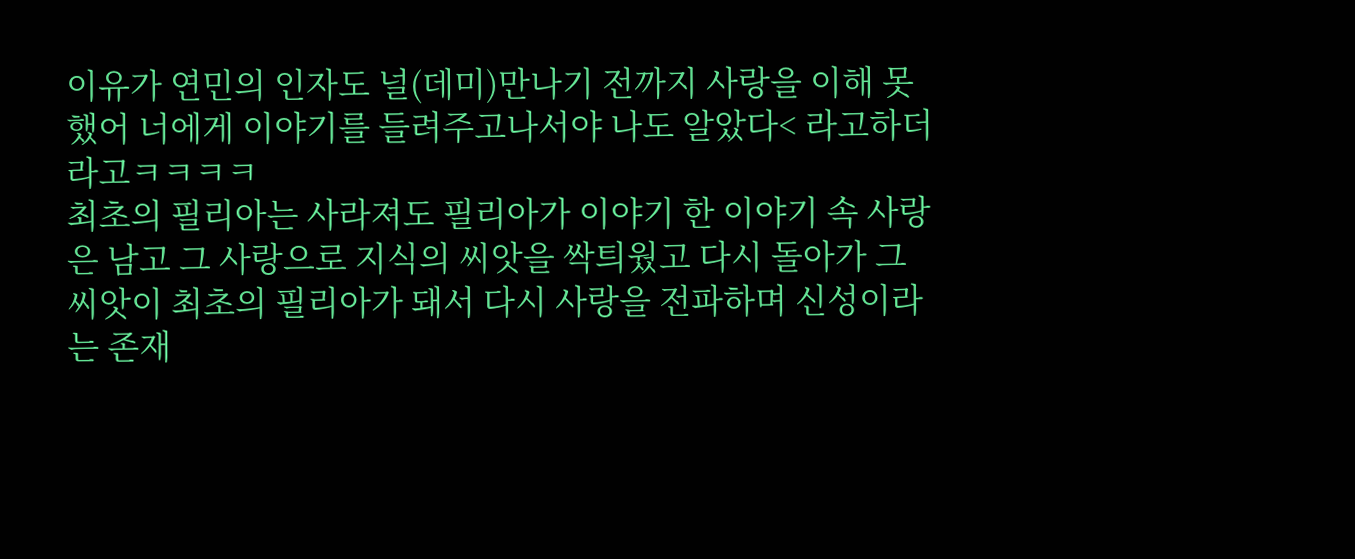이유가 연민의 인자도 널(데미)만나기 전까지 사랑을 이해 못했어 너에게 이야기를 들려주고나서야 나도 알았다< 라고하더라고ㅋㅋㅋㅋ
최초의 필리아는 사라져도 필리아가 이야기 한 이야기 속 사랑은 남고 그 사랑으로 지식의 씨앗을 싹틔웠고 다시 돌아가 그 씨앗이 최초의 필리아가 돼서 다시 사랑을 전파하며 신성이라는 존재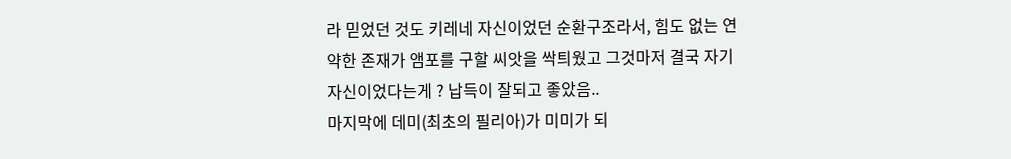라 믿었던 것도 키레네 자신이었던 순환구조라서, 힘도 없는 연약한 존재가 앰포를 구할 씨앗을 싹틔웠고 그것마저 결국 자기 자신이었다는게 ? 납득이 잘되고 좋았음..
마지막에 데미(최초의 필리아)가 미미가 되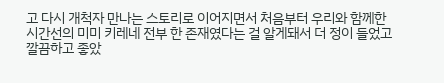고 다시 개척자 만나는 스토리로 이어지면서 처음부터 우리와 함께한 시간선의 미미 키레네 전부 한 존재였다는 걸 알게돼서 더 정이 들었고 깔끔하고 좋았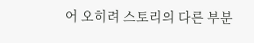어 오히려 스토리의 다른 부분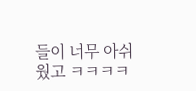들이 너무 아쉬웠고 ㅋㅋㅋㅋ